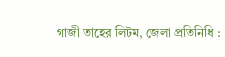গাজী তাহের লিটম, জেলা প্রতিনিধি :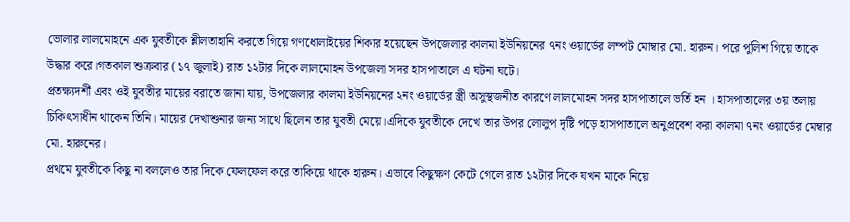ভোলার লালমোহনে এক যুবতীকে শ্লীলতাহানি করতে গিয়ে গণধোলাইয়ের শিকার হয়েছেন উপজেলার কালমা ইউনিয়নের ৭নং ওয়ার্ডের লম্পট মোম্বার মো. হারুন। পরে পুলিশ গিয়ে তাকে উদ্ধার করে।গতকাল শুক্রবার (১৭ জুলাই) রাত ১২টার দিকে লালমোহন উপজেলা সদর হাসপাতালে এ ঘটনা ঘটে।
প্রতক্ষ্যদর্শী এবং ওই যুবতীর মায়ের বরাতে জানা যায়, উপজেলার কালমা ইউনিয়নের ২নং ওয়ার্ডের স্ত্রী অসুস্থজনীত কারণে লালমোহন সদর হাসপাতালে ভর্তি হন । হাসপাতালের ৩য় তলায় চিকিৎসাধীন থাকেন তিনি। মায়ের দেখাশুনার জন্য সাথে ছিলেন তার যুবতী মেয়ে।এদিকে যুবতীকে দেখে তার উপর লোলুপ দৃষ্টি পড়ে হাসপাতালে অনুপ্রবেশ করা কালমা ৭নং ওয়ার্ডের মেম্বার মো. হারুনের।
প্রথমে যুবতীকে কিছু না বললেও তার দিকে ফেলফেল করে তাকিয়ে থাকে হারুন। এভাবে কিছুক্ষণ কেটে গেলে রাত ১২টার দিকে যখন মাকে নিয়ে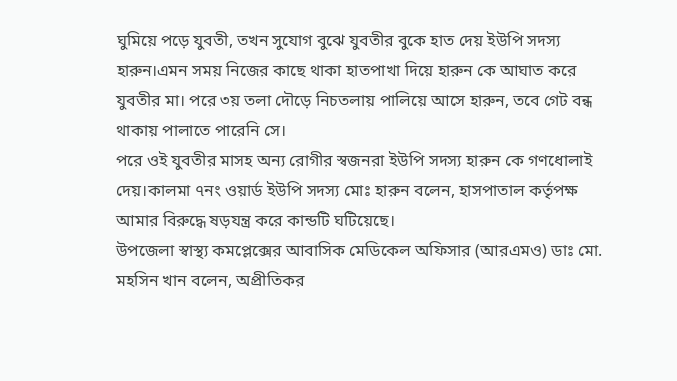ঘুমিয়ে পড়ে যুবতী, তখন সুযোগ বুঝে যুবতীর বুকে হাত দেয় ইউপি সদস্য হারুন।এমন সময় নিজের কাছে থাকা হাতপাখা দিয়ে হারুন কে আঘাত করে যুবতীর মা। পরে ৩য় তলা দৌড়ে নিচতলায় পালিয়ে আসে হারুন, তবে গেট বন্ধ থাকায় পালাতে পারেনি সে।
পরে ওই যুবতীর মাসহ অন্য রোগীর স্বজনরা ইউপি সদস্য হারুন কে গণধোলাই দেয়।কালমা ৭নং ওয়ার্ড ইউপি সদস্য মোঃ হারুন বলেন, হাসপাতাল কর্তৃপক্ষ আমার বিরুদ্ধে ষড়যন্ত্র করে কান্ডটি ঘটিয়েছে।
উপজেলা স্বাস্থ্য কমপ্লেক্সের আবাসিক মেডিকেল অফিসার (আরএমও) ডাঃ মো. মহসিন খান বলেন, অপ্রীতিকর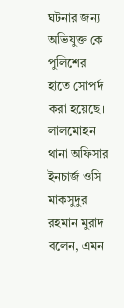ঘটনার জন্য অভিযুক্ত কে পুলিশের হাতে সোপর্দ করা হয়েছে।
লালমোহন থানা অফিসার ইনচার্জ ওসি মাকসুদুর রহমান মুরাদ বলেন, এমন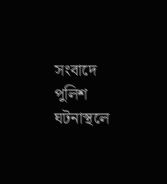সংবাদে পুলিশ ঘটনাস্থলে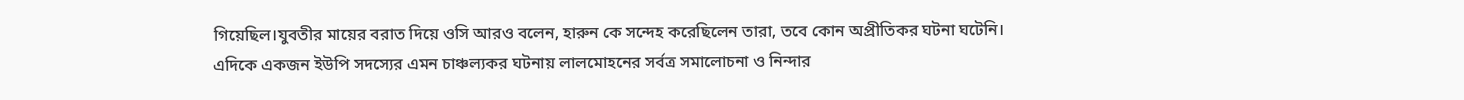গিয়েছিল।যুবতীর মায়ের বরাত দিয়ে ওসি আরও বলেন, হারুন কে সন্দেহ করেছিলেন তারা, তবে কোন অপ্রীতিকর ঘটনা ঘটেনি।
এদিকে একজন ইউপি সদস্যের এমন চাঞ্চল্যকর ঘটনায় লালমোহনের সর্বত্র সমালোচনা ও নিন্দার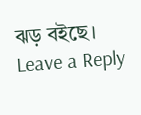ঝড় বইছে।
Leave a Reply